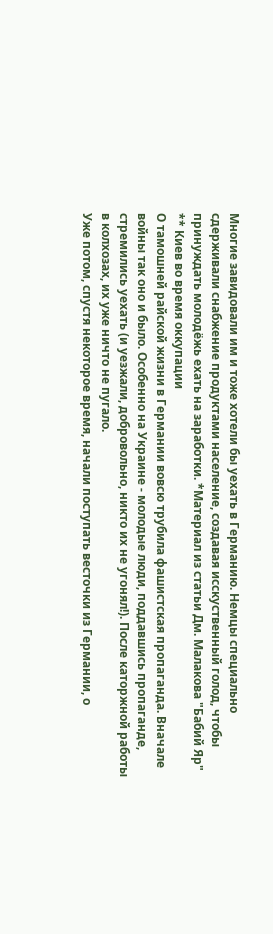Многие завидовали им и тоже хотели бы уехать в Германию. Немцы специально сдерживали снабжение продуктами население, создавая исскуственный голод, чтобы принуждать молодёжь ехать на заработки. *Материал из статьи Дм. Малакова "Бабий Яр"
** Киев во время оккупации
О тамошней райской жизни в Германии вовсю трубила фашистская пропаганда. Вначале войны так оно и было. Особенно на Украине - молодые люди, поддавшись пропаганде, стремились уехать (и уезжали, добровольно, никто их не угонял!). После каторжной работы в колхозах, их уже ничто не пугало.
Уже потом, спустя некоторое время, начали поступать весточки из Германии, о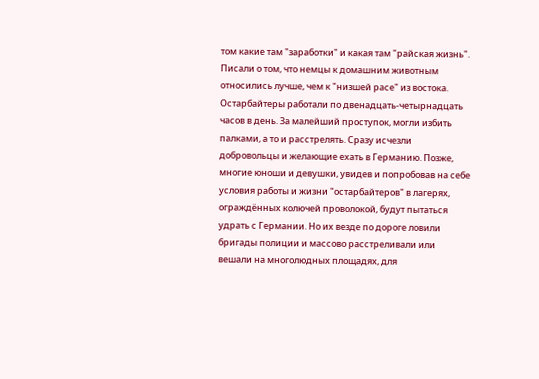том какие там "заработки" и какая там "райская жизнь". Писали о том, что немцы к домашним животным относились лучше, чем к "низшей расе" из востока. Остарбайтеры работали по двенадцать-четырнадцать часов в день. За малейший проступок, могли избить палками, а то и расстрелять. Сразу исчезли добровольцы и желающие ехать в Германию. Позже, многие юноши и девушки, увидев и попробовав на себе условия работы и жизни "остарбайтеров" в лагерях, ограждённых колючей проволокой, будут пытаться удрать с Германии. Но их везде по дороге ловили бригады полиции и массово расстреливали или вешали на многолюдных площадях, для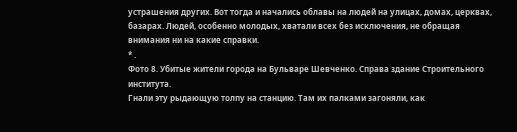устрашения других. Вот тогда и начались облавы на людей на улицах, домах, церквах, базарах. Людей, особенно молодых, хватали всех без исключения, не обращая внимания ни на какие справки.
* .
Фото 8. Убитые жители города на Бульваре Шевченко. Справа здание Строительного института.
Гнали эту рыдающую толпу на станцию. Там их палками загоняли, как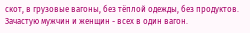скот, в грузовые вагоны, без тёплой одежды, без продуктов. Зачастую мужчин и женщин - всех в один вагон.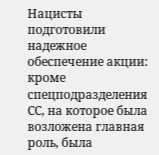Нацисты подготовили надежное обеспечение акции: кроме спецподразделения СС, на которое была возложена главная роль, была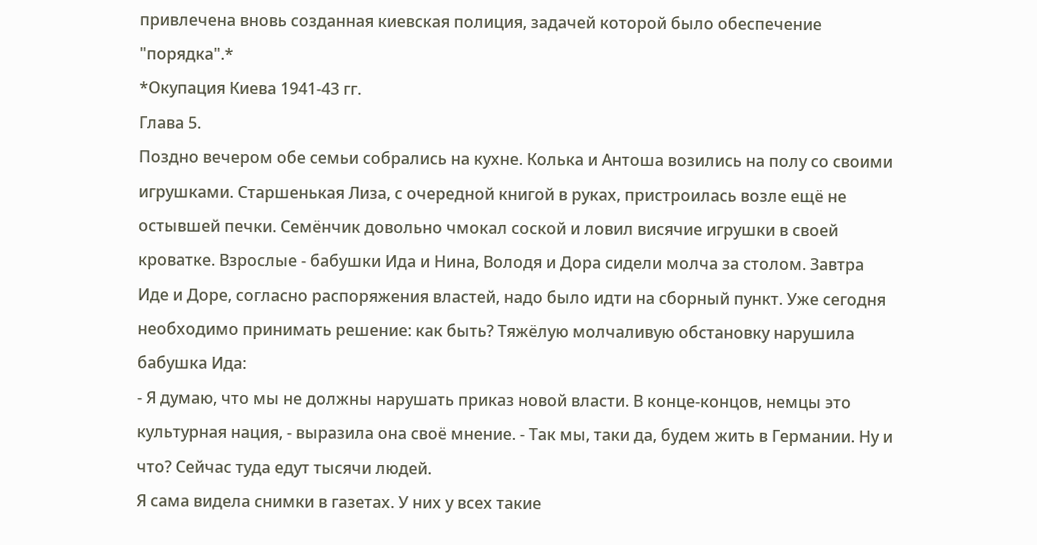привлечена вновь созданная киевская полиция, задачей которой было обеспечение "порядка".*
*Окупация Киева 1941-43 гг.
Глава 5.
Поздно вечером обе семьи собрались на кухне. Колька и Антоша возились на полу со своими игрушками. Старшенькая Лиза, с очередной книгой в руках, пристроилась возле ещё не остывшей печки. Семёнчик довольно чмокал соской и ловил висячие игрушки в своей кроватке. Взрослые - бабушки Ида и Нина, Володя и Дора сидели молча за столом. Завтра Иде и Доре, согласно распоряжения властей, надо было идти на сборный пункт. Уже сегодня необходимо принимать решение: как быть? Тяжёлую молчаливую обстановку нарушила бабушка Ида:
- Я думаю, что мы не должны нарушать приказ новой власти. В конце-концов, немцы это культурная нация, - выразила она своё мнение. - Так мы, таки да, будем жить в Германии. Ну и что? Сейчас туда едут тысячи людей.
Я сама видела снимки в газетах. У них у всех такие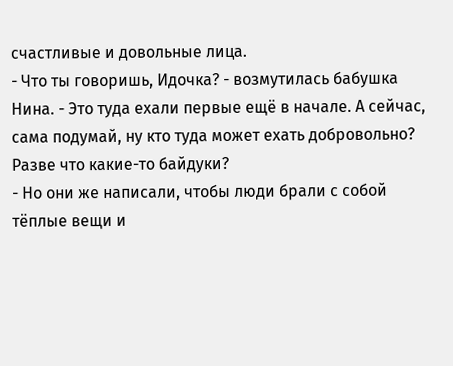счастливые и довольные лица.
- Что ты говоришь, Идочка? - возмутилась бабушка Нина. - Это туда ехали первые ещё в начале. А сейчас, сама подумай, ну кто туда может ехать добровольно? Разве что какие-то байдуки?
- Но они же написали, чтобы люди брали с собой тёплые вещи и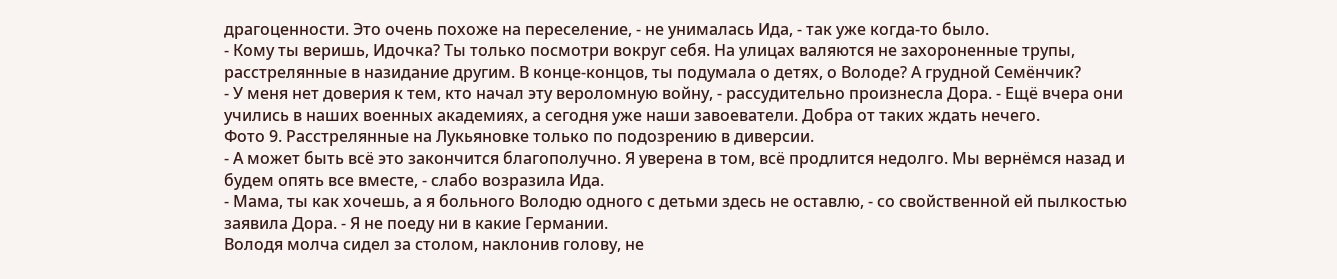драгоценности. Это очень похоже на переселение, - не унималась Ида, - так уже когда-то было.
- Кому ты веришь, Идочка? Ты только посмотри вокруг себя. На улицах валяются не захороненные трупы, расстрелянные в назидание другим. В конце-концов, ты подумала о детях, о Володе? А грудной Семёнчик?
- У меня нет доверия к тем, кто начал эту вероломную войну, - рассудительно произнесла Дора. - Ещё вчера они учились в наших военных академиях, а сегодня уже наши завоеватели. Добра от таких ждать нечего.
Фото 9. Расстрелянные на Лукьяновке только по подозрению в диверсии.
- А может быть всё это закончится благополучно. Я уверена в том, всё продлится недолго. Мы вернёмся назад и будем опять все вместе, - слабо возразила Ида.
- Мама, ты как хочешь, а я больного Володю одного с детьми здесь не оставлю, - со свойственной ей пылкостью заявила Дора. - Я не поеду ни в какие Германии.
Володя молча сидел за столом, наклонив голову, не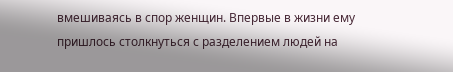вмешиваясь в спор женщин. Впервые в жизни ему пришлось столкнуться с разделением людей на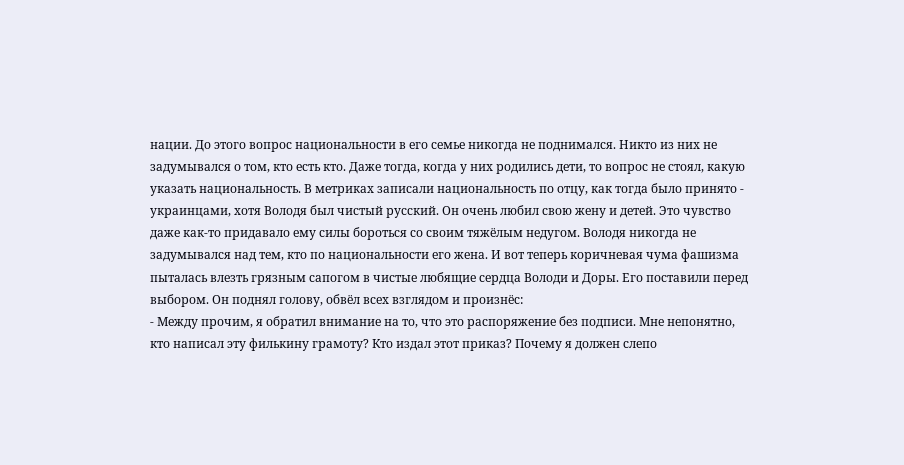нации. До этого вопрос национальности в его семье никогда не поднимался. Никто из них не задумывался о том, кто есть кто. Даже тогда, когда у них родились дети, то вопрос не стоял, какую указать национальность. В метриках записали национальность по отцу, как тогда было принято - украинцами, хотя Володя был чистый русский. Он очень любил свою жену и детей. Это чувство даже как-то придавало ему силы бороться со своим тяжёлым недугом. Володя никогда не задумывался над тем, кто по национальности его жена. И вот теперь коричневая чума фашизма пыталась влезть грязным сапогом в чистые любящие сердца Володи и Доры. Его поставили перед выбором. Он поднял голову, обвёл всех взглядом и произнёс:
- Между прочим, я обратил внимание на то, что это распоряжение без подписи. Мне непонятно, кто написал эту филькину грамоту? Кто издал этот приказ? Почему я должен слепо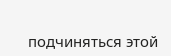подчиняться этой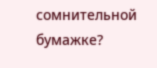сомнительной бумажке?